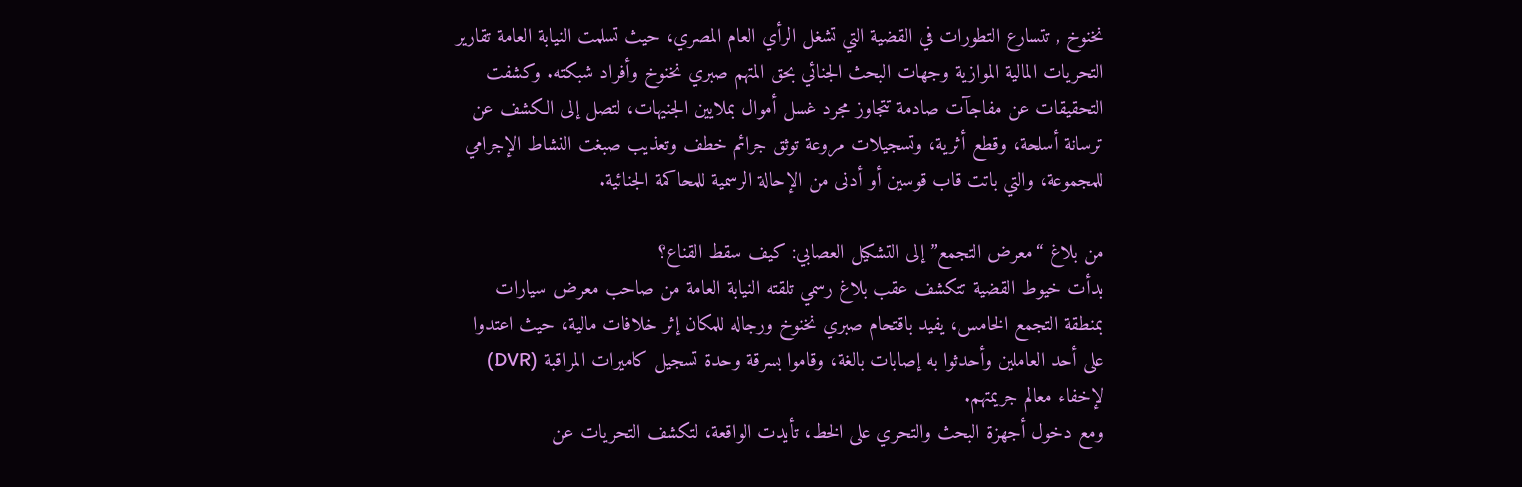نخنوخ , تتسارع التطورات في القضية التي تشغل الرأي العام المصري، حيث تسلمت النيابة العامة تقارير التحريات المالية الموازية وجهات البحث الجنائي بحق المتهم صبري نخنوخ وأفراد شبكته. وكشفت التحقيقات عن مفاجآت صادمة تتجاوز مجرد غسل أموال بملايين الجنيهات، لتصل إلى الكشف عن ترسانة أسلحة، وقطع أثرية، وتسجيلات مروعة توثق جرائم خطف وتعذيب صبغت النشاط الإجرامي للمجموعة، والتي باتت قاب قوسين أو أدنى من الإحالة الرسمية للمحاكمة الجنائية.

من بلاغ “معرض التجمع” إلى التشكيل العصابي: كيف سقط القناع؟
بدأت خيوط القضية تتكشف عقب بلاغ رسمي تلقته النيابة العامة من صاحب معرض سيارات بمنطقة التجمع الخامس، يفيد باقتحام صبري نخنوخ ورجاله للمكان إثر خلافات مالية، حيث اعتدوا على أحد العاملين وأحدثوا به إصابات بالغة، وقاموا بسرقة وحدة تسجيل كاميرات المراقبة (DVR) لإخفاء معالم جريمتهم.
ومع دخول أجهزة البحث والتحري على الخط، تأيدت الواقعة، لتكشف التحريات عن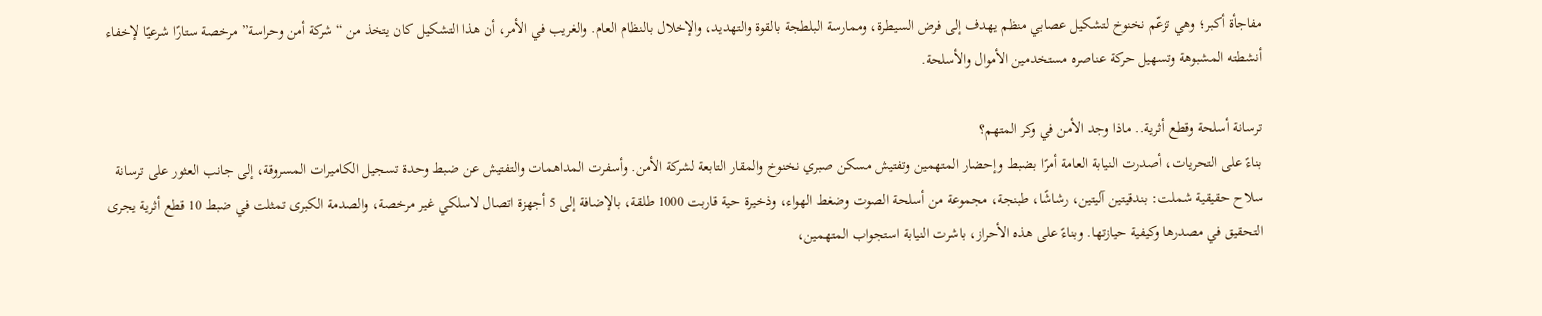مفاجأة أكبر؛ وهي تزعّم نخنوخ لتشكيل عصابي منظم يهدف إلى فرض السيطرة، وممارسة البلطجة بالقوة والتهديد، والإخلال بالنظام العام. والغريب في الأمر، أن هذا التشكيل كان يتخذ من “شركة أمن وحراسة” مرخصة ستارًا شرعيًا لإخفاء أنشطته المشبوهة وتسهيل حركة عناصره مستخدمين الأموال والأسلحة.

ترسانة أسلحة وقطع أثرية.. ماذا وجد الأمن في وكر المتهم؟
بناءً على التحريات، أصدرت النيابة العامة أمرًا بضبط وإحضار المتهمين وتفتيش مسكن صبري نخنوخ والمقار التابعة لشركة الأمن. وأسفرت المداهمات والتفتيش عن ضبط وحدة تسجيل الكاميرات المسروقة، إلى جانب العثور على ترسانة سلاح حقيقية شملت: بندقيتين آليتين، رشاشًا، طبنجة، مجموعة من أسلحة الصوت وضغط الهواء، وذخيرة حية قاربت 1000 طلقة، بالإضافة إلى 5 أجهزة اتصال لاسلكي غير مرخصة، والصدمة الكبرى تمثلت في ضبط 10 قطع أثرية يجرى التحقيق في مصدرها وكيفية حيازتها. وبناءً على هذه الأحراز، باشرت النيابة استجواب المتهمين،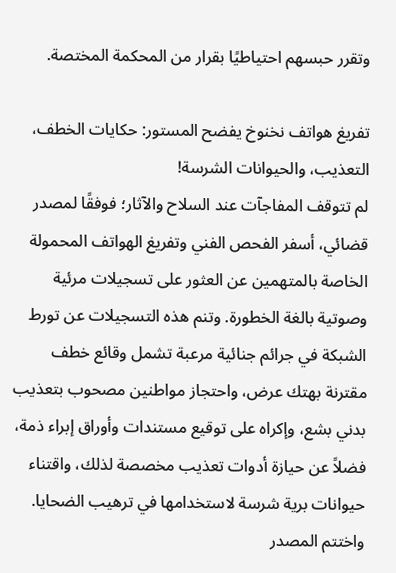وتقرر حبسهم احتياطيًا بقرار من المحكمة المختصة.

تفريغ هواتف نخنوخ يفضح المستور: حكايات الخطف، التعذيب، والحيوانات الشرسة!
لم تتوقف المفاجآت عند السلاح والآثار؛ فوفقًا لمصدر قضائي، أسفر الفحص الفني وتفريغ الهواتف المحمولة الخاصة بالمتهمين عن العثور على تسجيلات مرئية وصوتية بالغة الخطورة. وتنم هذه التسجيلات عن تورط الشبكة في جرائم جنائية مرعبة تشمل وقائع خطف مقترنة بهتك عرض، واحتجاز مواطنين مصحوب بتعذيب بدني بشع، وإكراه على توقيع مستندات وأوراق إبراء ذمة، فضلاً عن حيازة أدوات تعذيب مخصصة لذلك، واقتناء حيوانات برية شرسة لاستخدامها في ترهيب الضحايا.
واختتم المصدر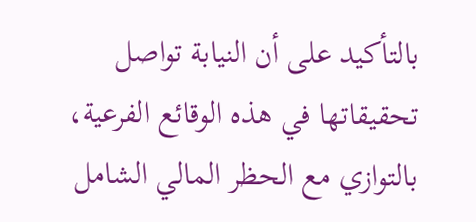بالتأكيد على أن النيابة تواصل تحقيقاتها في هذه الوقائع الفرعية، بالتوازي مع الحظر المالي الشامل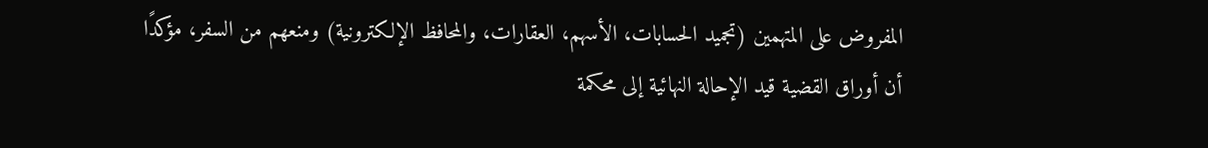المفروض على المتهمين (تجميد الحسابات، الأسهم، العقارات، والمحافظ الإلكترونية) ومنعهم من السفر، مؤكدًا أن أوراق القضية قيد الإحالة النهائية إلى محكمة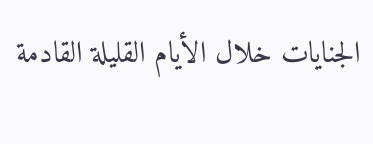الجنايات خلال الأيام القليلة القادمة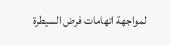لمواجهة اتهامات فرض السيطرة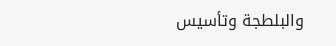والبلطجة وتأسيس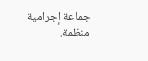جماعة إجرامية منظمة.